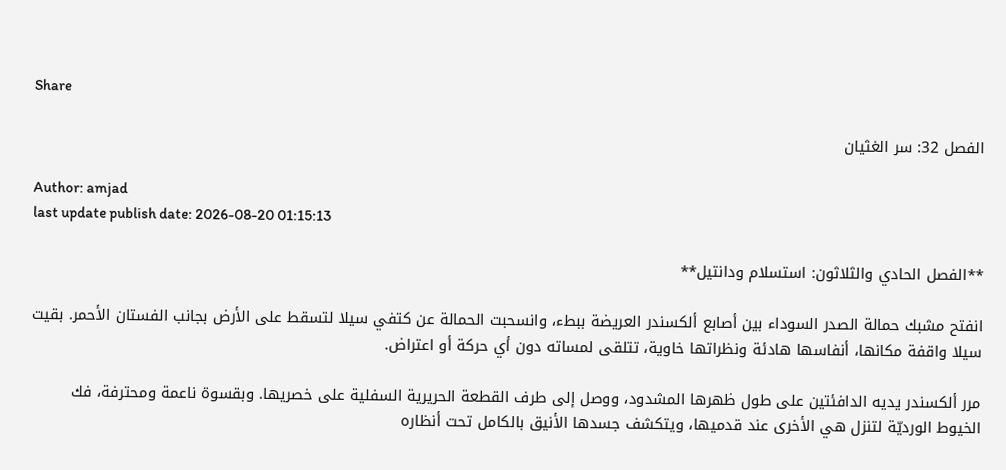Share

الفصل 32: سر الغثيان

Author: amjad
last update publish date: 2026-08-20 01:15:13

**الفصل الحادي والثلاثون: استسلام ودانتيل**

انفتح مشبك حمالة الصدر السوداء بين أصابع ألكسندر العريضة ببطء، وانسحبت الحمالة عن كتفي سيلا لتسقط على الأرض بجانب الفستان الأحمر. بقيت سيلا واقفة مكانها، أنفاسها هادئة ونظراتها خاوية، تتلقى لمساته دون أي حركة أو اعتراض.

مرر ألكسندر يديه الدافئتين على طول ظهرها المشدود، ووصل إلى طرف القطعة الحريرية السفلية على خصريها. وبقسوة ناعمة ومحترفة، فك الخيوط الورديّة لتنزل هي الأخرى عند قدميها، ويتكشف جسدها الأنيق بالكامل تحت أنظاره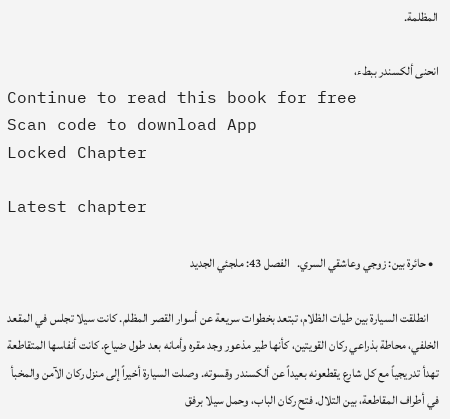المظلمة.

انحنى ألكسندر ببطء،
Continue to read this book for free
Scan code to download App
Locked Chapter

Latest chapter

  • حائرة بين: زوجي وعاشقي السري.   الفصل 43: ملجئي الجديد

    انطلقت السيارة بين طيات الظلام، تبتعد بخطوات سريعة عن أسوار القصر المظلم. كانت سيلا تجلس في المقعد الخلفي، محاطة بذراعي ركان القويتين، كأنها طير مذعور وجد مقره وأمانه بعد طول ضياع. كانت أنفاسها المتقاطعة تهدأ تدريجياً مع كل شارع يقطعونه بعيداً عن ألكسندر وقسوته. وصلت السيارة أخيراً إلى منزل ركان الآمن والمخبأ في أطراف المقاطعة، بين التلال. فتح ركان الباب، وحمل سيلا برفق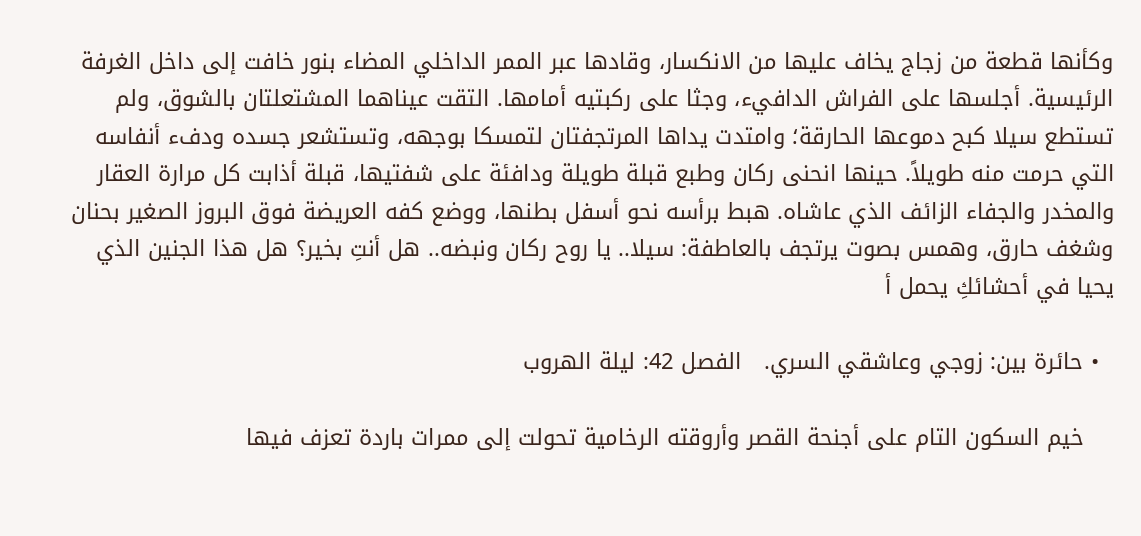وكأنها قطعة من زجاج يخاف عليها من الانكسار، وقادها عبر الممر الداخلي المضاء بنور خافت إلى داخل الغرفة الرئيسية. أجلسها على الفراش الدافيء، وجثا على ركبتيه أمامها. التقت عيناهما المشتعلتان بالشوق، ولم تستطع سيلا كبح دموعها الحارقة؛ وامتدت يداها المرتجفتان لتمسكا بوجهه، وتستشعر جسده ودفء أنفاسه التي حرمت منه طويلاً. حينها انحنى ركان وطبع قبلة طويلة ودافئة على شفتيها، قبلة أذابت كل مرارة العقار والمخدر والجفاء الزائف الذي عاشاه. هبط برأسه نحو أسفل بطنها، ووضع كفه العريضة فوق البروز الصغير بحنان وشغف حارق، وهمس بصوت يرتجف بالعاطفة: سيلا.. يا روح ركان ونبضه.. هل أنتِ بخير؟ هل هذا الجنين الذي يحيا في أحشائكِ يحمل أ

  • حائرة بين: زوجي وعاشقي السري.   الفصل 42: ليلة الهروب

    خيم السكون التام على أجنحة القصر وأروقته الرخامية تحولت إلى ممرات باردة تعزف فيها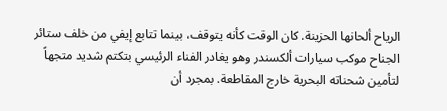الرياح ألحانها الحزينة. كان الوقت كأنه يتوقف، بينما تتابع إيفي من خلف ستائر الجناح موكب سيارات ألكسندر وهو يغادر الفناء الرئيسي بتكتم شديد متجهاً لتأمين شحناته البحرية خارج المقاطعة. بمجرد أن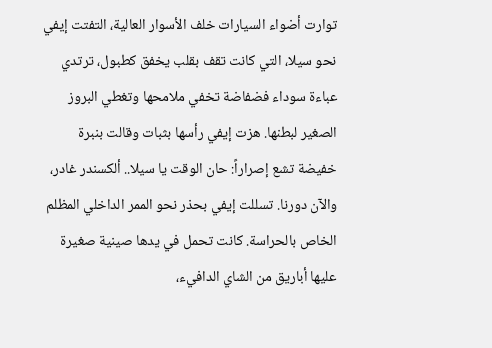توارت أضواء السيارات خلف الأسوار العالية، التفتت إيفي نحو سيلا، التي كانت تقف بقلب يخفق كطبول، ترتدي عباءة سوداء فضفاضة تخفي ملامحها وتغطي البروز الصغير لبطنها. هزت إيفي رأسها بثبات وقالت بنبرة خفيضة تشع إصراراً: حان الوقت يا سيلا.. ألكسندر غادر، والآن دورنا. تسللت إيفي بحذر نحو الممر الداخلي المظلم الخاص بالحراسة. كانت تحمل في يدها صينية صغيرة عليها أباريق من الشاي الدافيء،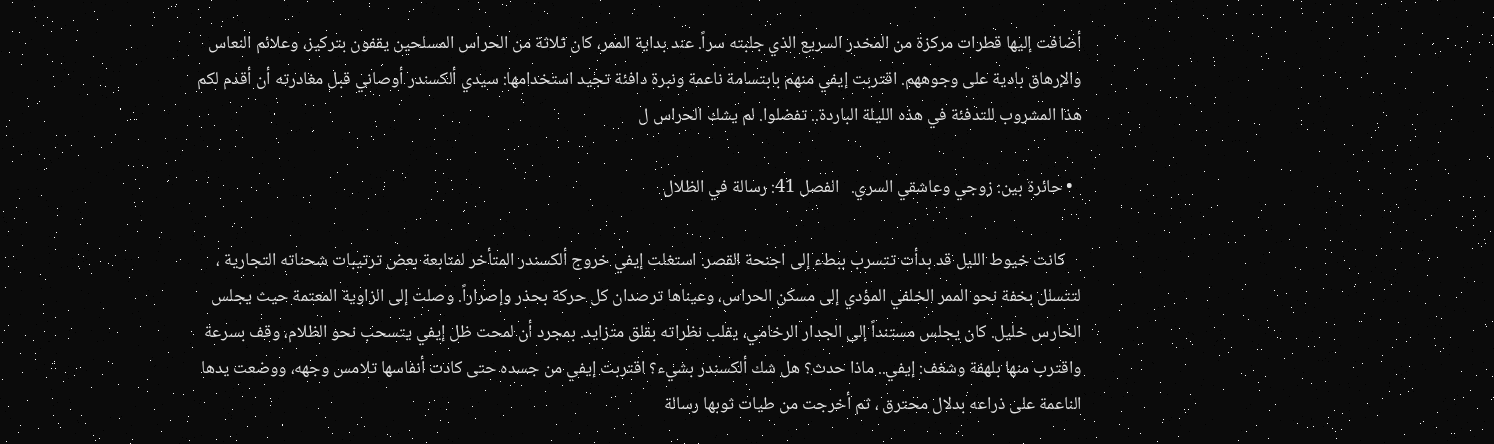أضافت إليها قطرات مركزة من المخدر السريع الذي جلبته سراً. عند بداية الممر، كان ثلاثة من الحراس المسلحين يقفون بتركيز، وعلائم النعاس والإرهاق بادية على وجوههم. اقتربت إيفي منهم بابتسامة ناعمة ونبرة دافئة تجيد استخدامها: سيدي ألكسندر أوصاني قبل مغادرته أن أقدم لكم هذا المشروب للتدفئة في هذه الليلة الباردة.. تفضلوا. لم يشك الحراس ل

  • حائرة بين: زوجي وعاشقي السري.   الفصل 41: رسالة في الظلال

    كانت خيوط الليل قد بدأت تتسرب ببطء إلى اجنحة القصر. استغلت إيفي خروج ألكسندر المتأخر لمتابعة بعض ترتيبات شحناته التجارية ، لتتسلل بخفة نحو الممر الخلفي المؤدي إلى مسكن الحراس، وعيناها ترصدان كل حركة بحذر وإصراراً. وصلت إلى الزاوية المعتمة حيث يجلس الحارس خليل. كان يجلس مستنداً إلى الجدار الرخامي، يقلب نظراته بقلق متزايد. بمجرد أن لمحت ظل إيفي يتسحب نحو الظلام، وقف بسرعة واقترب منها بلهفة وشغف: إيفي.. ماذا حدث؟ هل شك ألكسندر بشيء؟ اقتربت إيفي من جسده حتى كادت أنفاسها تلامس وجهه، ووضعت يدها الناعمة على ذراعه بدلال محترق ، ثم أخرجت من طيات ثوبها رسالة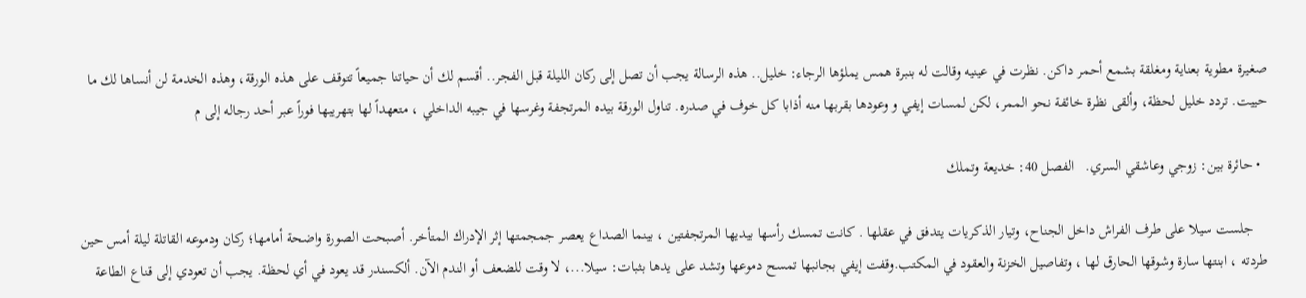صغيرة مطوية بعناية ومغلقة بشمع أحمر داكن. نظرت في عينيه وقالت له بنبرة همس يملؤها الرجاء: خليل.. هذه الرسالة يجب أن تصل إلى ركان الليلة قبل الفجر.. أقسم لك أن حياتنا جميعاً تتوقف على هذه الورقة، وهذه الخدمة لن أنساها لك ما حييت. تردد خليل لحظة، وألقى نظرة خائفة نحو الممر، لكن لمسات إيفي و وعودها بقربها منه أذابا كل خوف في صدره. تناول الورقة بيده المرتجفة وغرسها في جيبه الداخلي ، متعهداً لها بتهريبها فوراً عبر أحد رجاله إلى م

  • حائرة بين: زوجي وعاشقي السري.   الفصل 40: خديعة وتملك

    جلست سيلا على طرف الفراش داخل الجناح، وتيار الذكريات يتدفق في عقلها . كانت تمسك رأسها بيديها المرتجفتين ، بينما الصداع يعصر جمجمتها إثر الإدراك المتأخر. أصبحت الصورة واضحة أمامها؛ ركان ودموعه القاتلة ليلة أمس حين طردته ، ابنتها سارة وشوقها الحارق لها ، وتفاصيل الخزنة والعقود في المكتب.وقفت إيفي بجانبها تمسح دموعها وتشد على يدها بثبات: سيلا...، لا وقت للضعف أو الندم الآن. ألكسندر قد يعود في أي لحظة. يجب أن تعودي إلى قناع الطاعة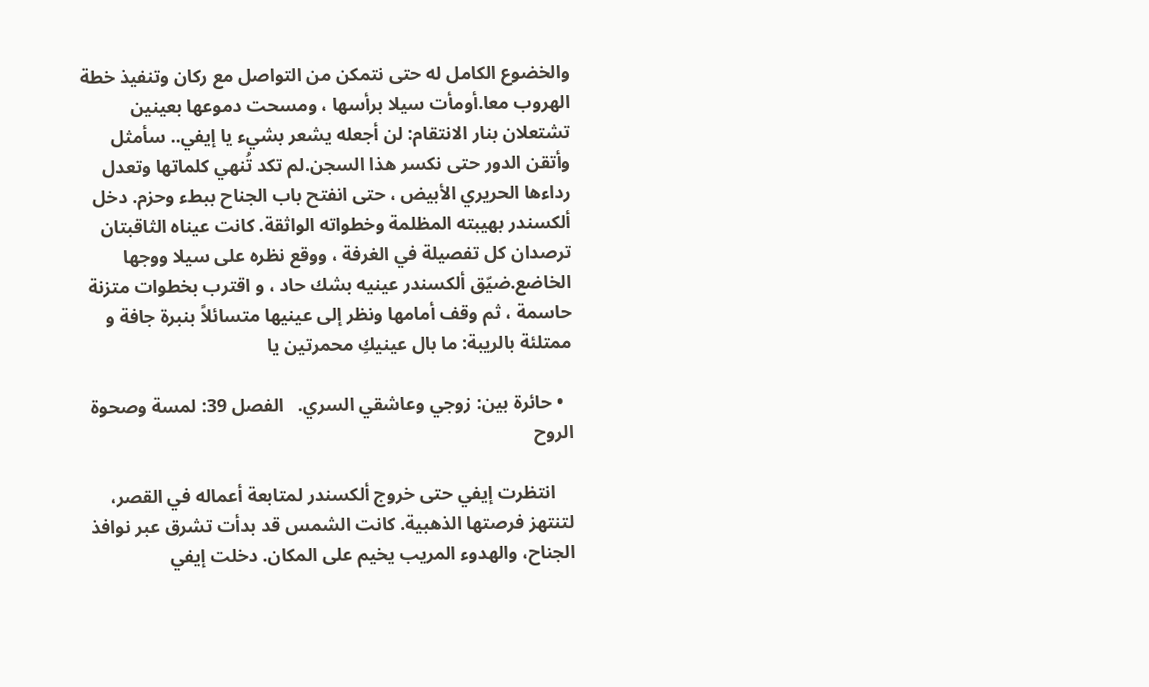والخضوع الكامل له حتى نتمكن من التواصل مع ركان وتنفيذ خطة الهروب معا.أومأت سيلا برأسها ، ومسحت دموعها بعينين تشتعلان بنار الانتقام: لن أجعله يشعر بشيء يا إيفي.. سأمثل وأتقن الدور حتى نكسر هذا السجن.لم تكد تُنهي كلماتها وتعدل رداءها الحريري الأبيض ، حتى انفتح باب الجناح ببطء وحزم. دخل ألكسندر بهيبته المظلمة وخطواته الواثقة. كانت عيناه الثاقبتان ترصدان كل تفصيلة في الغرفة ، ووقع نظره على سيلا ووجها الخاضع.ضيّق ألكسندر عينيه بشك حاد ، و اقترب بخطوات متزنة حاسمة ، ثم وقف أمامها ونظر إلى عينيها متسائلاً بنبرة جافة و ممتلئة بالريبة: ما بال عينيكِ محمرتين يا

  • حائرة بين: زوجي وعاشقي السري.   الفصل 39: لمسة وصحوة الروح

    انتظرت إيفي حتى خروج ألكسندر لمتابعة أعماله في القصر، لتنتهز فرصتها الذهبية. كانت الشمس قد بدأت تشرق عبر نوافذ الجناح، والهدوء المريب يخيم على المكان. دخلت إيفي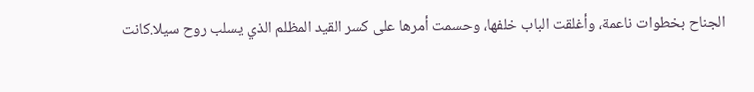الجناح بخطوات ناعمة، وأغلقت الباب خلفها، وحسمت أمرها على كسر القيد المظلم الذي يسلب روح سيلا.كانت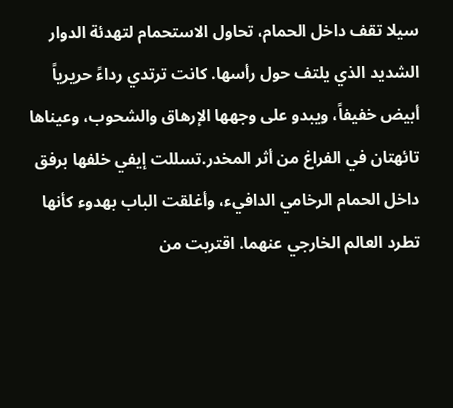سيلا تقف داخل الحمام، تحاول الاستحمام لتهدئة الدوار الشديد الذي يلتف حول رأسها. كانت ترتدي رداءً حريرياً أبيض خفيفاً، ويبدو على وجهها الإرهاق والشحوب، وعيناها تائهتان في الفراغ من أثر المخدر.تسللت إيفي خلفها برفق داخل الحمام الرخامي الدافيء، وأغلقت الباب بهدوء كأنها تطرد العالم الخارجي عنهما. اقتربت من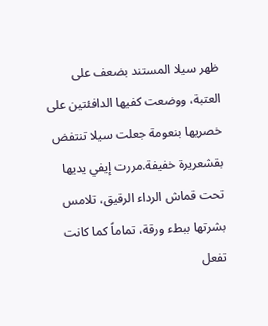ظهر سيلا المستند بضعف على العتبة، ووضعت كفيها الدافئتين على خصريها بنعومة جعلت سيلا تنتفض بقشعريرة خفيفة.مررت إيفي يديها تحت قماش الرداء الرقيق، تلامس بشرتها ببطء ورقة، تماماً كما كانت تفعل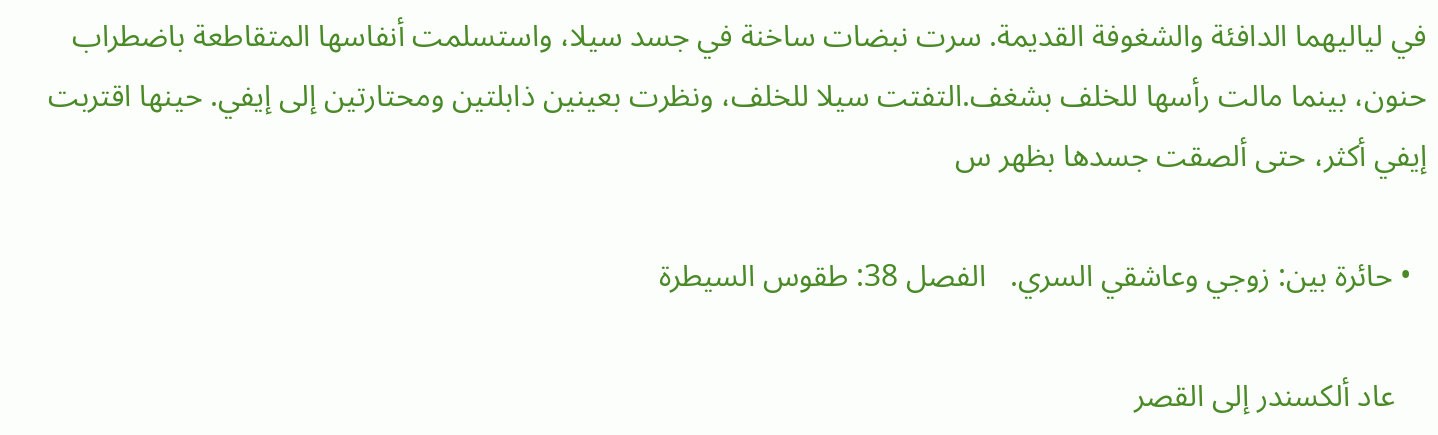في لياليهما الدافئة والشغوفة القديمة. سرت نبضات ساخنة في جسد سيلا، واستسلمت أنفاسها المتقاطعة باضطراب حنون، بينما مالت رأسها للخلف بشغف.التفتت سيلا للخلف، ونظرت بعينين ذابلتين ومحتارتين إلى إيفي. حينها اقتربت إيفي أكثر، حتى ألصقت جسدها بظهر س

  • حائرة بين: زوجي وعاشقي السري.   الفصل 38: طقوس السيطرة

    عاد ألكسندر إلى القصر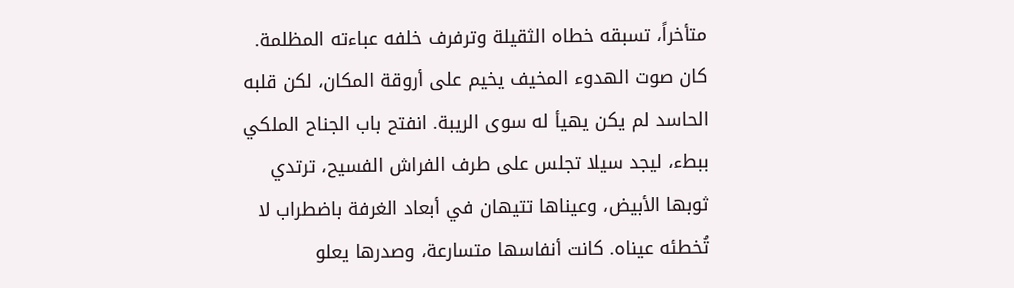متأخراً، تسبقه خطاه الثقيلة وترفرف خلفه عباءته المظلمة. كان صوت الهدوء المخيف يخيم على أروقة المكان، لكن قلبه الحاسد لم يكن يهيأ له سوى الريبة. انفتح باب الجناح الملكي ببطء، ليجد سيلا تجلس على طرف الفراش الفسيح، ترتدي ثوبها الأبيض، وعيناها تتيهان في أبعاد الغرفة باضطراب لا تُخطئه عيناه. كانت أنفاسها متسارعة، وصدرها يعلو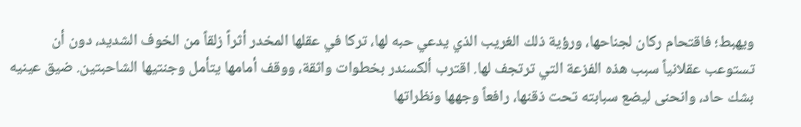ويهبط؛ فاقتحام ركان لجناحها، ورؤية ذلك الغريب الذي يدعي حبه لها، تركا في عقلها المخدر أثراً زلقاً من الخوف الشديد، دون أن تستوعب عقلانياً سبب هذه الفزعة التي ترتجف لها. اقترب ألكسندر بخطوات واثقة، ووقف أمامها يتأمل وجنتيها الشاحبتين. ضيق عينيه بشك حاد، وانحنى ليضع سبابته تحت ذقنها، رافعاً وجهها ونظراتها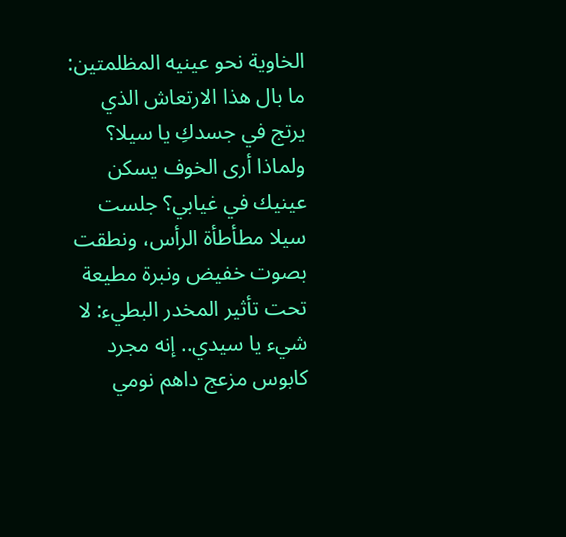الخاوية نحو عينيه المظلمتين: ما بال هذا الارتعاش الذي يرتج في جسدكِ يا سيلا؟ ولماذا أرى الخوف يسكن عينيك في غيابي؟ جلست سيلا مطأطأة الرأس، ونطقت بصوت خفيض ونبرة مطيعة تحت تأثير المخدر البطيء: لا شيء يا سيدي.. إنه مجرد كابوس مزعج داهم نومي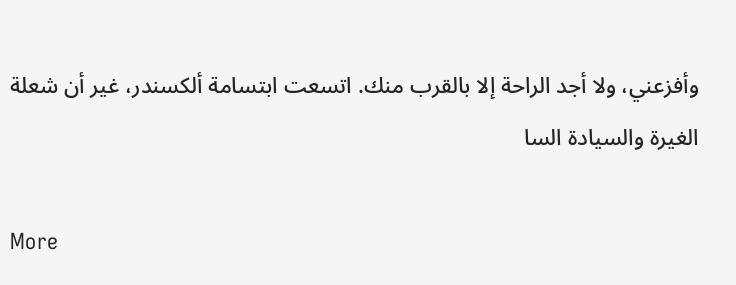وأفزعني، ولا أجد الراحة إلا بالقرب منك. اتسعت ابتسامة ألكسندر، غير أن شعلة الغيرة والسيادة السا

More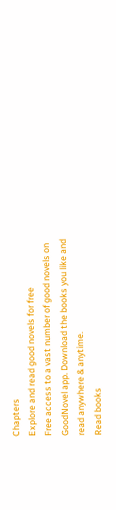Chapters
Explore and read good novels for free
Free access to a vast number of good novels on GoodNovel app. Download the books you like and read anywhere & anytime.
Read books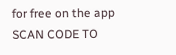for free on the app
SCAN CODE TO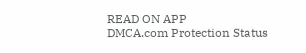READ ON APP
DMCA.com Protection Status